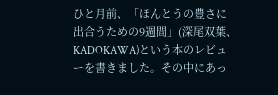ひと月前、「ほんとうの豊さに出合うための9週間」(深尾双葉、KADOKAWA)という本のレビューを書きました。その中にあっ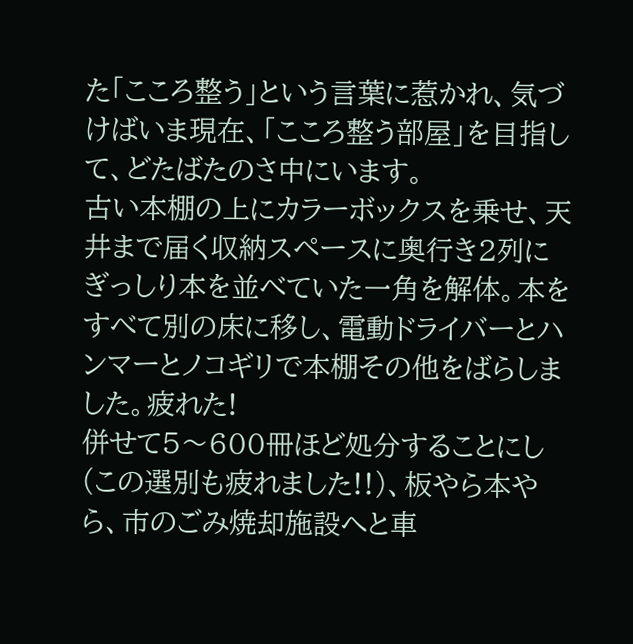た「こころ整う」という言葉に惹かれ、気づけばいま現在、「こころ整う部屋」を目指して、どたばたのさ中にいます。
古い本棚の上にカラーボックスを乗せ、天井まで届く収納スペースに奥行き2列にぎっしり本を並べていた一角を解体。本をすべて別の床に移し、電動ドライバーとハンマーとノコギリで本棚その他をばらしました。疲れた!
併せて5〜600冊ほど処分することにし(この選別も疲れました!!)、板やら本やら、市のごみ焼却施設へと車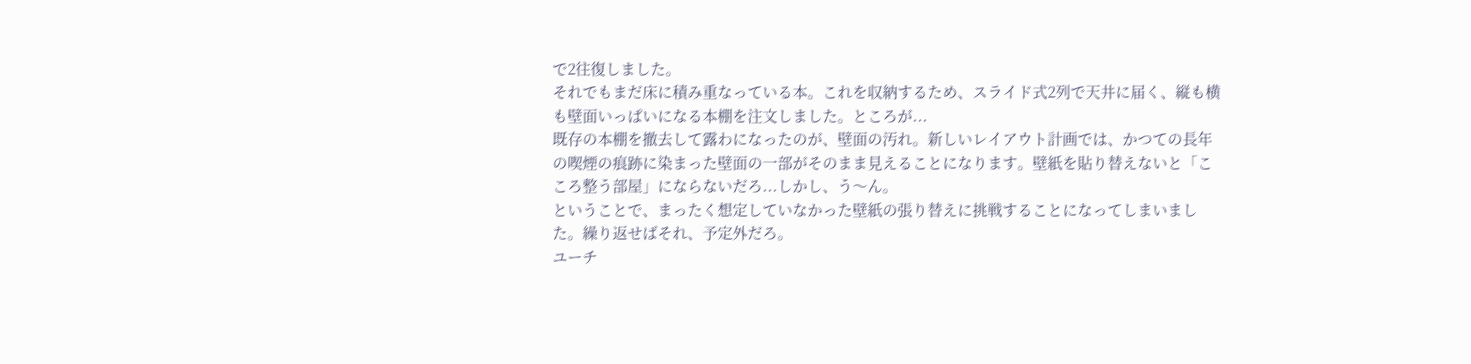で2往復しました。
それでもまだ床に積み重なっている本。これを収納するため、スライド式2列で天井に届く、縦も横も壁面いっぱいになる本棚を注文しました。ところが...
既存の本棚を撤去して露わになったのが、壁面の汚れ。新しいレイアウト計画では、かつての長年の喫煙の痕跡に染まった壁面の一部がそのまま見えることになります。壁紙を貼り替えないと「こころ整う部屋」にならないだろ...しかし、う〜ん。
ということで、まったく想定していなかった壁紙の張り替えに挑戦することになってしまいました。繰り返せばそれ、予定外だろ。
ユーチ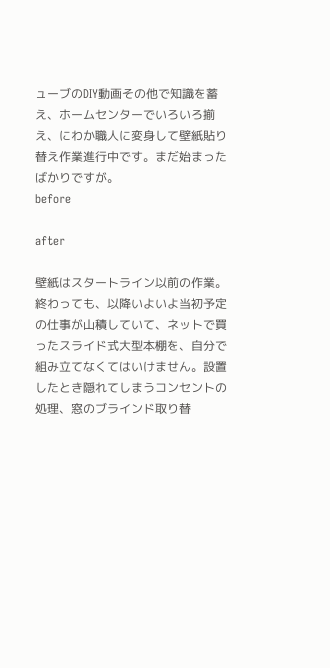ューブのDIY動画その他で知識を蓄え、ホームセンターでいろいろ揃え、にわか職人に変身して壁紙貼り替え作業進行中です。まだ始まったばかりですが。
before

after

壁紙はスタートライン以前の作業。終わっても、以降いよいよ当初予定の仕事が山積していて、ネットで買ったスライド式大型本棚を、自分で組み立てなくてはいけません。設置したとき隠れてしまうコンセントの処理、窓のブラインド取り替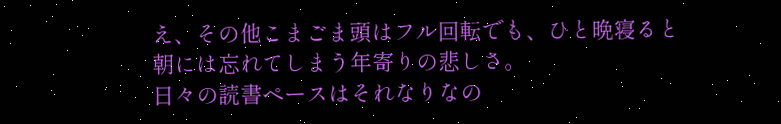え、その他こまごま頭はフル回転でも、ひと晩寝ると朝には忘れてしまう年寄りの悲しさ。
日々の読書ペースはそれなりなの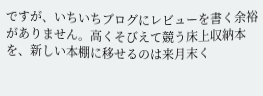ですが、いちいちブログにレビューを書く余裕がありません。高くそびえて競う床上収納本を、新しい本棚に移せるのは来月末く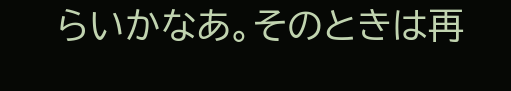らいかなあ。そのときは再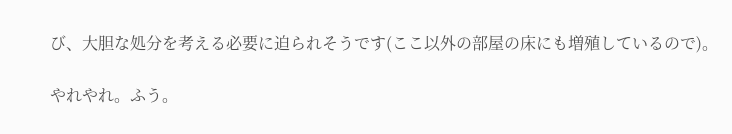び、大胆な処分を考える必要に迫られそうです(ここ以外の部屋の床にも増殖しているので)。

やれやれ。ふう。